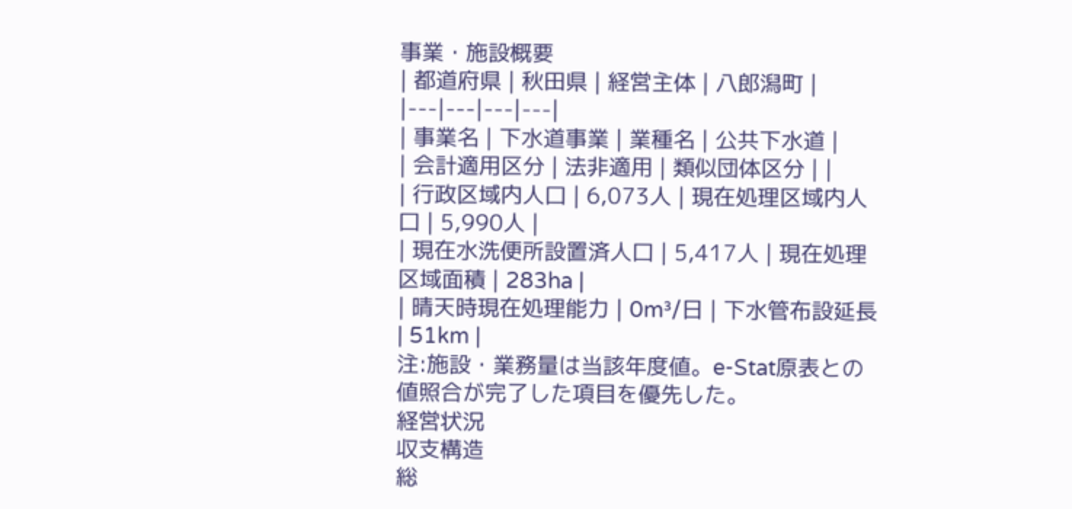事業・施設概要
| 都道府県 | 秋田県 | 経営主体 | 八郎潟町 |
|---|---|---|---|
| 事業名 | 下水道事業 | 業種名 | 公共下水道 |
| 会計適用区分 | 法非適用 | 類似団体区分 | |
| 行政区域内人口 | 6,073人 | 現在処理区域内人口 | 5,990人 |
| 現在水洗便所設置済人口 | 5,417人 | 現在処理区域面積 | 283ha |
| 晴天時現在処理能力 | 0m³/日 | 下水管布設延長 | 51km |
注:施設・業務量は当該年度値。e-Stat原表との値照合が完了した項目を優先した。
経営状況
収支構造
総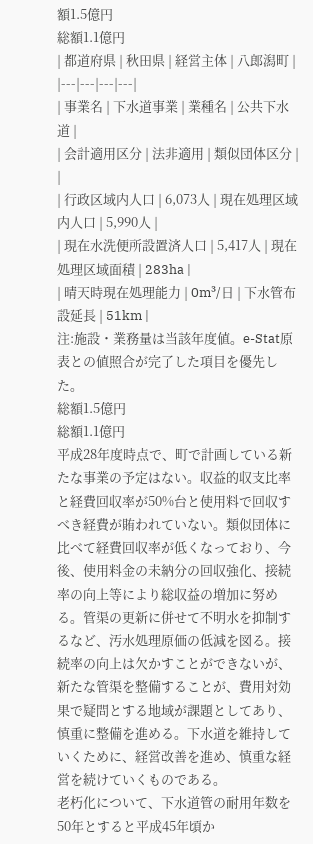額1.5億円
総額1.1億円
| 都道府県 | 秋田県 | 経営主体 | 八郎潟町 |
|---|---|---|---|
| 事業名 | 下水道事業 | 業種名 | 公共下水道 |
| 会計適用区分 | 法非適用 | 類似団体区分 | |
| 行政区域内人口 | 6,073人 | 現在処理区域内人口 | 5,990人 |
| 現在水洗便所設置済人口 | 5,417人 | 現在処理区域面積 | 283ha |
| 晴天時現在処理能力 | 0m³/日 | 下水管布設延長 | 51km |
注:施設・業務量は当該年度値。e-Stat原表との値照合が完了した項目を優先した。
総額1.5億円
総額1.1億円
平成28年度時点で、町で計画している新たな事業の予定はない。収益的収支比率と経費回収率が50%台と使用料で回収すべき経費が賄われていない。類似団体に比べて経費回収率が低くなっており、今後、使用料金の未納分の回収強化、接続率の向上等により総収益の増加に努める。管渠の更新に併せて不明水を抑制するなど、汚水処理原価の低減を図る。接続率の向上は欠かすことができないが、新たな管渠を整備することが、費用対効果で疑問とする地域が課題としてあり、慎重に整備を進める。下水道を維持していくために、経営改善を進め、慎重な経営を続けていくものである。
老朽化について、下水道管の耐用年数を50年とすると平成45年頃か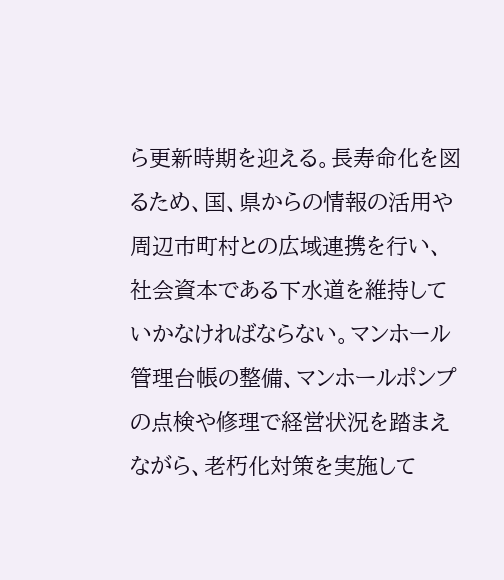ら更新時期を迎える。長寿命化を図るため、国、県からの情報の活用や周辺市町村との広域連携を行い、社会資本である下水道を維持していかなければならない。マンホール管理台帳の整備、マンホールポンプの点検や修理で経営状況を踏まえながら、老朽化対策を実施して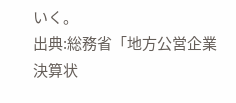いく。
出典:総務省「地方公営企業決算状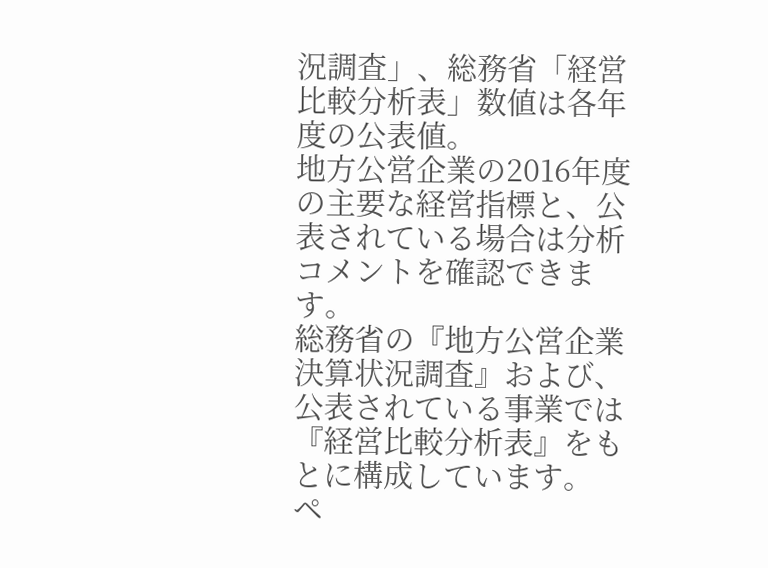況調査」、総務省「経営比較分析表」数値は各年度の公表値。
地方公営企業の2016年度の主要な経営指標と、公表されている場合は分析コメントを確認できます。
総務省の『地方公営企業決算状況調査』および、公表されている事業では『経営比較分析表』をもとに構成しています。
ペ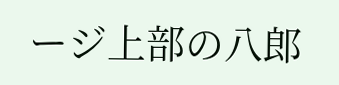ージ上部の八郎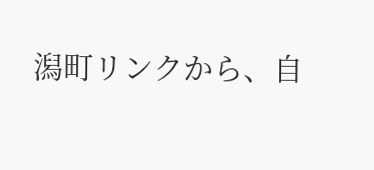潟町リンクから、自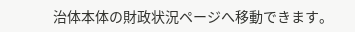治体本体の財政状況ページへ移動できます。